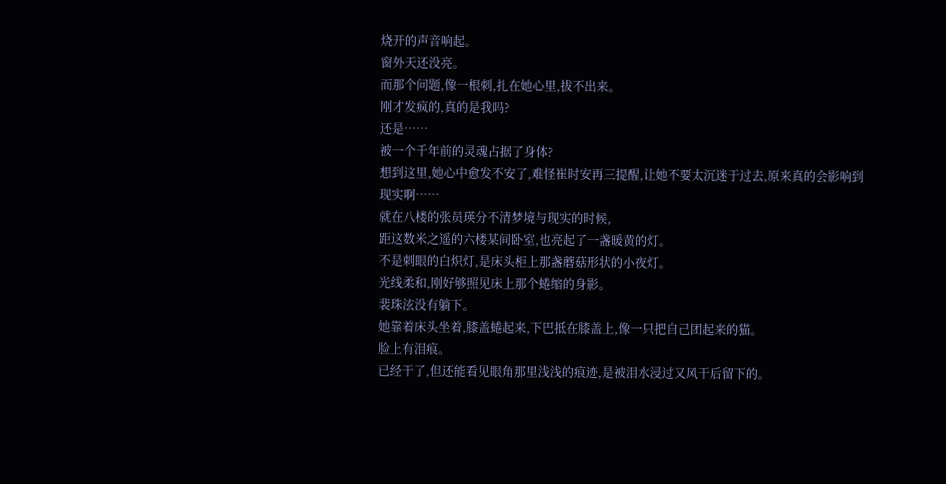烧开的声音响起。
窗外天还没亮。
而那个问题,像一根刺,扎在她心里,拔不出来。
刚才发疯的,真的是我吗?
还是……
被一个千年前的灵魂占据了身体?
想到这里,她心中愈发不安了,难怪崔时安再三提醒,让她不要太沉迷于过去,原来真的会影响到现实啊……
就在八楼的张员瑛分不清梦境与现实的时候,
距这数米之遥的六楼某间卧室,也亮起了一盏暖黄的灯。
不是刺眼的白炽灯,是床头柜上那盏蘑菇形状的小夜灯。
光线柔和,刚好够照见床上那个蜷缩的身影。
裴珠泫没有躺下。
她靠着床头坐着,膝盖蜷起来,下巴抵在膝盖上,像一只把自己团起来的猫。
脸上有泪痕。
已经干了,但还能看见眼角那里浅浅的痕迹,是被泪水浸过又风干后留下的。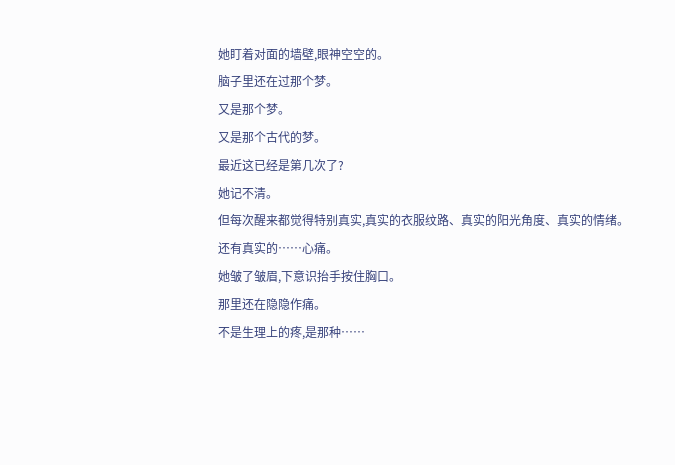她盯着对面的墙壁,眼神空空的。
脑子里还在过那个梦。
又是那个梦。
又是那个古代的梦。
最近这已经是第几次了?
她记不清。
但每次醒来都觉得特别真实,真实的衣服纹路、真实的阳光角度、真实的情绪。
还有真实的……心痛。
她皱了皱眉,下意识抬手按住胸口。
那里还在隐隐作痛。
不是生理上的疼,是那种……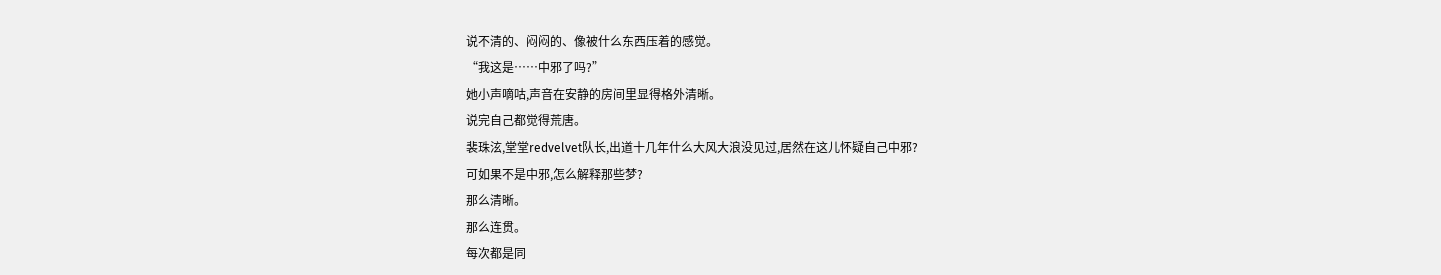说不清的、闷闷的、像被什么东西压着的感觉。
“我这是……中邪了吗?”
她小声嘀咕,声音在安静的房间里显得格外清晰。
说完自己都觉得荒唐。
裴珠泫,堂堂redvelvet队长,出道十几年什么大风大浪没见过,居然在这儿怀疑自己中邪?
可如果不是中邪,怎么解释那些梦?
那么清晰。
那么连贯。
每次都是同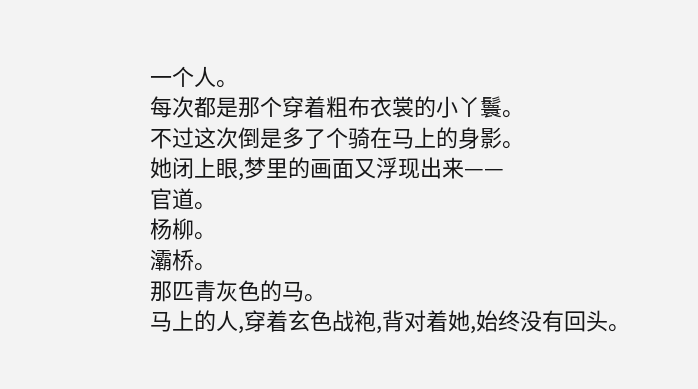一个人。
每次都是那个穿着粗布衣裳的小丫鬟。
不过这次倒是多了个骑在马上的身影。
她闭上眼,梦里的画面又浮现出来——
官道。
杨柳。
灞桥。
那匹青灰色的马。
马上的人,穿着玄色战袍,背对着她,始终没有回头。